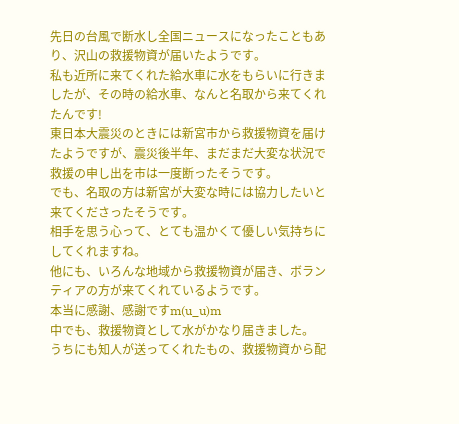先日の台風で断水し全国ニュースになったこともあり、沢山の救援物資が届いたようです。
私も近所に来てくれた給水車に水をもらいに行きましたが、その時の給水車、なんと名取から来てくれたんです!
東日本大震災のときには新宮市から救援物資を届けたようですが、震災後半年、まだまだ大変な状況で救援の申し出を市は一度断ったそうです。
でも、名取の方は新宮が大変な時には協力したいと来てくださったそうです。
相手を思う心って、とても温かくて優しい気持ちにしてくれますね。
他にも、いろんな地域から救援物資が届き、ボランティアの方が来てくれているようです。
本当に感謝、感謝ですm(u_u)m
中でも、救援物資として水がかなり届きました。
うちにも知人が送ってくれたもの、救援物資から配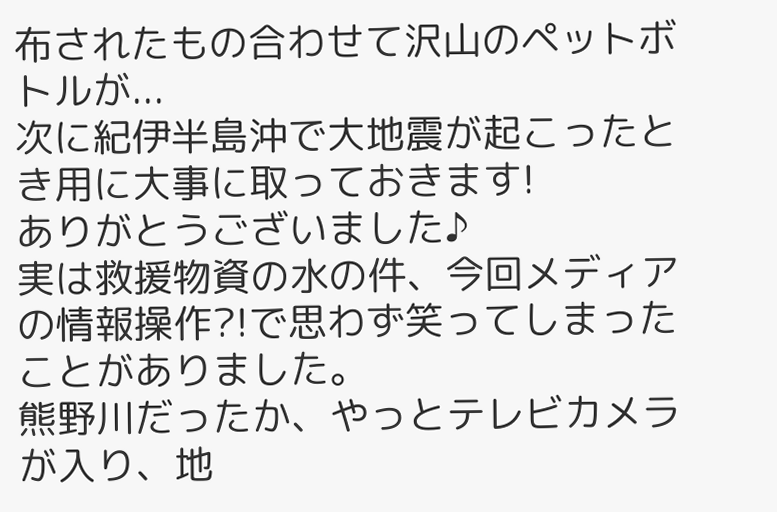布されたもの合わせて沢山のペットボトルが...
次に紀伊半島沖で大地震が起こったとき用に大事に取っておきます!
ありがとうございました♪
実は救援物資の水の件、今回メディアの情報操作?!で思わず笑ってしまったことがありました。
熊野川だったか、やっとテレビカメラが入り、地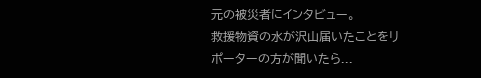元の被災者にインタビュー。
救援物資の水が沢山届いたことをリポーターの方が聞いたら...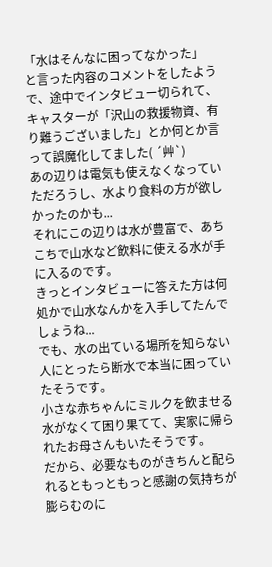「水はそんなに困ってなかった」
と言った内容のコメントをしたようで、途中でインタビュー切られて、キャスターが「沢山の救援物資、有り難うございました」とか何とか言って誤魔化してました( ´艸`)
あの辺りは電気も使えなくなっていただろうし、水より食料の方が欲しかったのかも...
それにこの辺りは水が豊富で、あちこちで山水など飲料に使える水が手に入るのです。
きっとインタビューに答えた方は何処かで山水なんかを入手してたんでしょうね...
でも、水の出ている場所を知らない人にとったら断水で本当に困っていたそうです。
小さな赤ちゃんにミルクを飲ませる水がなくて困り果てて、実家に帰られたお母さんもいたそうです。
だから、必要なものがきちんと配られるともっともっと感謝の気持ちが膨らむのに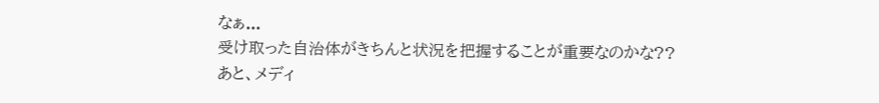なぁ...
受け取った自治体がきちんと状況を把握することが重要なのかな??
あと、メディ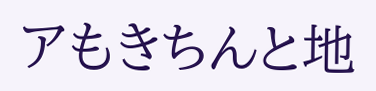アもきちんと地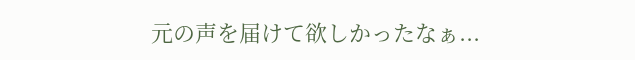元の声を届けて欲しかったなぁ...